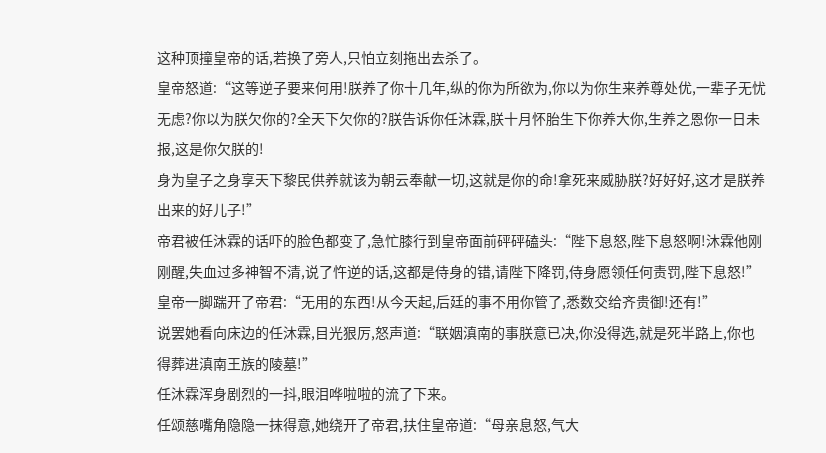这种顶撞皇帝的话,若换了旁人,只怕立刻拖出去杀了。
皇帝怒道:“这等逆子要来何用!朕养了你十几年,纵的你为所欲为,你以为你生来养尊处优,一辈子无忧无虑?你以为朕欠你的?全天下欠你的?朕告诉你任沐霖,朕十月怀胎生下你养大你,生养之恩你一日未报,这是你欠朕的!
身为皇子之身享天下黎民供养就该为朝云奉献一切,这就是你的命!拿死来威胁朕?好好好,这才是朕养出来的好儿子!”
帝君被任沐霖的话吓的脸色都变了,急忙膝行到皇帝面前砰砰磕头:“陛下息怒,陛下息怒啊!沐霖他刚刚醒,失血过多神智不清,说了忤逆的话,这都是侍身的错,请陛下降罚,侍身愿领任何责罚,陛下息怒!”
皇帝一脚踹开了帝君:“无用的东西!从今天起,后廷的事不用你管了,悉数交给齐贵御!还有!”
说罢她看向床边的任沐霖,目光狠厉,怒声道:“联姻滇南的事朕意已决,你没得选,就是死半路上,你也得葬进滇南王族的陵墓!”
任沐霖浑身剧烈的一抖,眼泪哗啦啦的流了下来。
任颂慈嘴角隐隐一抹得意,她绕开了帝君,扶住皇帝道:“母亲息怒,气大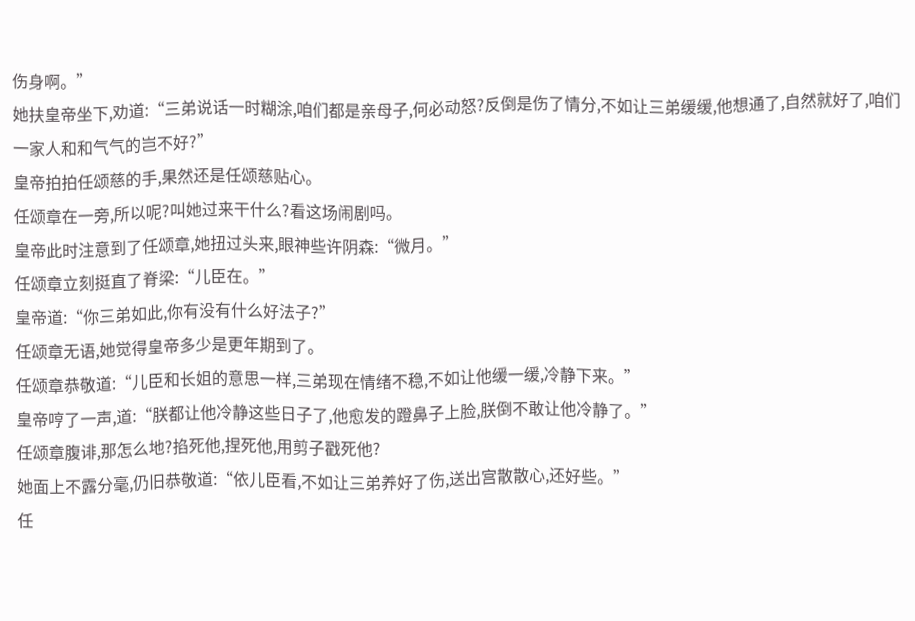伤身啊。”
她扶皇帝坐下,劝道:“三弟说话一时糊涂,咱们都是亲母子,何必动怒?反倒是伤了情分,不如让三弟缓缓,他想通了,自然就好了,咱们一家人和和气气的岂不好?”
皇帝拍拍任颂慈的手,果然还是任颂慈贴心。
任颂章在一旁,所以呢?叫她过来干什么?看这场闹剧吗。
皇帝此时注意到了任颂章,她扭过头来,眼神些许阴森:“微月。”
任颂章立刻挺直了脊梁:“儿臣在。”
皇帝道:“你三弟如此,你有没有什么好法子?”
任颂章无语,她觉得皇帝多少是更年期到了。
任颂章恭敬道:“儿臣和长姐的意思一样,三弟现在情绪不稳,不如让他缓一缓,冷静下来。”
皇帝哼了一声,道:“朕都让他冷静这些日子了,他愈发的蹬鼻子上脸,朕倒不敢让他冷静了。”
任颂章腹诽,那怎么地?掐死他,捏死他,用剪子戳死他?
她面上不露分毫,仍旧恭敬道:“依儿臣看,不如让三弟养好了伤,送出宫散散心,还好些。”
任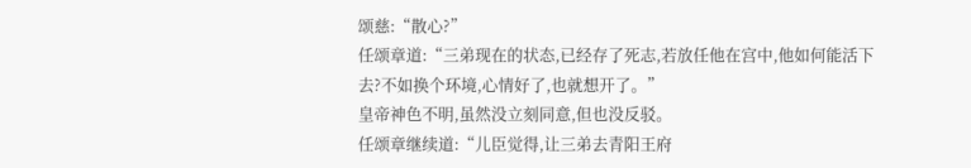颂慈:“散心?”
任颂章道:“三弟现在的状态,已经存了死志,若放任他在宫中,他如何能活下去?不如换个环境,心情好了,也就想开了。”
皇帝神色不明,虽然没立刻同意,但也没反驳。
任颂章继续道:“儿臣觉得,让三弟去青阳王府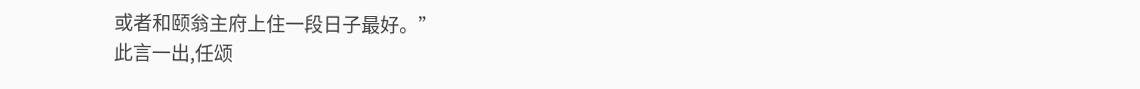或者和颐翁主府上住一段日子最好。”
此言一出,任颂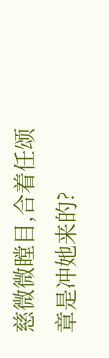慈微微瞠目,合着任颂章是冲她来的?